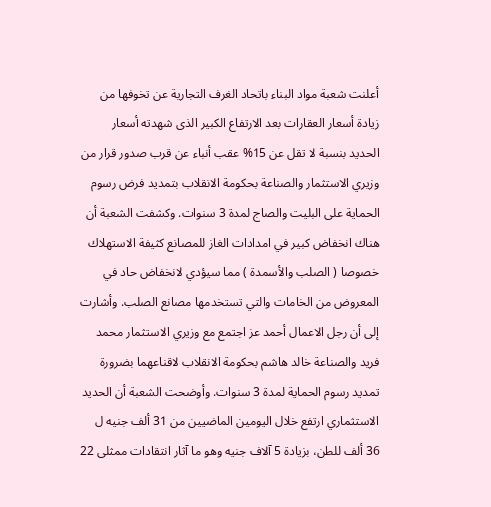أعلنت شعبة مواد البناء باتحاد الغرف التجارية عن تخوفها من زيادة أسعار العقارات بعد الارتفاع الكبير الذى شهدته أسعار الحديد بنسبة لا تقل عن 15% عقب أنباء عن قرب صدور قرار من وزيري الاستثمار والصناعة بحكومة الانقلاب بتمديد فرض رسوم الحماية على البليت والصاج لمدة 3 سنوات. وكشفت الشعبة أن هناك انخفاض كبير في امدادات الغاز للمصانع كثيفة الاستهلاك خصوصا ( الصلب والأسمدة ) مما سيؤدي لانخفاض حاد في المعروض من الخامات والتي تستخدمها مصانع الصلب. وأشارت إلى أن رجل الاعمال أحمد عز اجتمع مع وزيري الاستثمار محمد فريد والصناعة خالد هاشم بحكومة الانقلاب لاقناعهما بضرورة تمديد رسوم الحماية لمدة 3 سنوات. وأوضحت الشعبة أن الحديد الاستثماري ارتفع خلال اليومين الماضيين من 31 ألف جنيه ل 36 ألف للطن، بزيادة 5 آلاف جنيه وهو ما آثار انتقادات ممثلى 22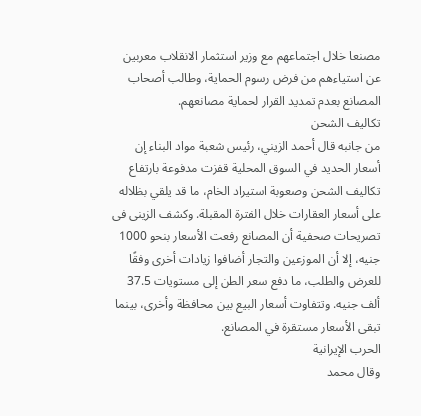مصنعا خلال اجتماعهم مع وزير استثمار الانقلاب معربين عن استياءهم من فرض رسوم الحماية، وطالب أصحاب المصانع بعدم تمديد القرار لحماية مصانعهم.
تكاليف الشحن
من جانبه قال أحمد الزيني، رئيس شعبة مواد البناء إن أسعار الحديد في السوق المحلية قفزت مدفوعة بارتفاع تكاليف الشحن وصعوبة استيراد الخام، ما قد يلقي بظلاله على أسعار العقارات خلال الفترة المقبلة. وكشف الزينى فى تصريحات صحفية أن المصانع رفعت الأسعار بنحو 1000 جنيه، إلا أن الموزعين والتجار أضافوا زيادات أخرى وفقًا للعرض والطلب، ما دفع سعر الطن إلى مستويات 37.5 ألف جنيه. وتتفاوت أسعار البيع بين محافظة وأخرى، بينما تبقى الأسعار مستقرة في المصانع.
الحرب الإيرانية
وقال محمد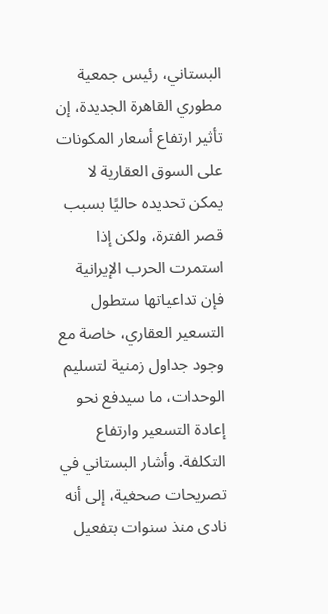البستاني، رئيس جمعية مطوري القاهرة الجديدة، إن تأثير ارتفاع أسعار المكونات على السوق العقارية لا يمكن تحديده حاليًا بسبب قصر الفترة، ولكن إذا استمرت الحرب الإيرانية فإن تداعياتها ستطول التسعير العقاري، خاصة مع وجود جداول زمنية لتسليم الوحدات، ما سيدفع نحو إعادة التسعير وارتفاع التكلفة. وأشار البستاني في تصريحات صحغية، إلى أنه نادى منذ سنوات بتفعيل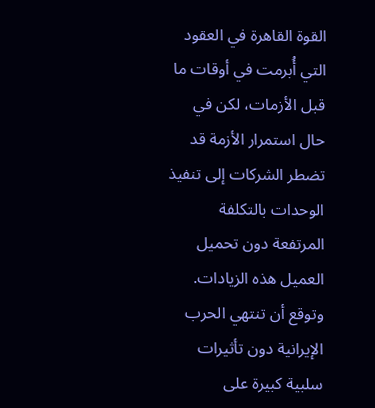القوة القاهرة في العقود التي أُبرمت في أوقات ما قبل الأزمات، لكن في حال استمرار الأزمة قد تضطر الشركات إلى تنفيذ الوحدات بالتكلفة المرتفعة دون تحميل العميل هذه الزيادات. وتوقع أن تنتهي الحرب الإيرانية دون تأثيرات سلبية كبيرة على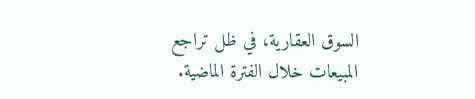السوق العقارية، في ظل تراجع المبيعات خلال الفترة الماضية.